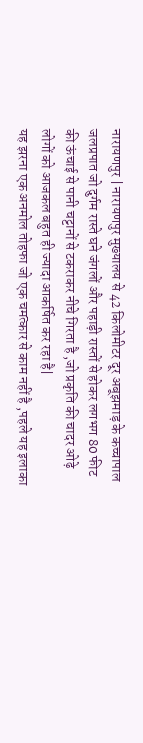नारायणपुर | नारायणपुर मुख्यालय से 42 किलोमीटर दूर अबूझमाड़ के कच्चापाल जलप्रपात जो दुर्गम रास्ते घने जंगलों और पहाड़ी रास्तों से होकर लगभग 80 फीट की ऊंचाई से पानी चट्टानों से टकराकर नीचे गिरता है ,जो प्रकृति की चादर ओढ़े लोगों को आजकल बहुत ही ज्यादा आकर्षित कर रहा है|
यह झरना एक अनमोल तोहफा जो एक चमत्कार से काम नहीं है ,पहले यह इलाका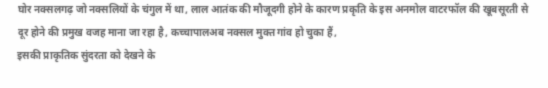घोर नक्सलगढ़ जो नक्सलियों के चंगुल में था, लाल आतंक की मौजूदगी होने के कारण प्रकृति के इस अनमोल वाटरफॉल की खूबसूरती से दूर होने की प्रमुख वजह माना जा रहा है, कच्चापालअब नक्सल मुक्त गांव हो चुका हैं,
इसकी प्राकृतिक सुंदरता को देखने के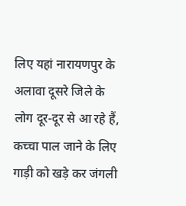लिए यहां नारायणपुर के अलावा दूसरे जिले के लोग दूर-दूर से आ रहे हैं, कच्चा पाल जाने के लिए गाड़ी को खड़े कर जंगली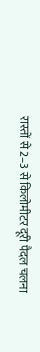रास्तों से 2–3 से किलोमीटर दूरी पैदल चलना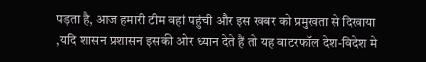पड़ता है, आज हमारी टीम वहां पहुंची और इस खबर को प्रमुखता से दिखाया ,यदि शासन प्रशासन इसकी ओर ध्यान देते हैं तो यह वाटरफॉल देश-विदेश मे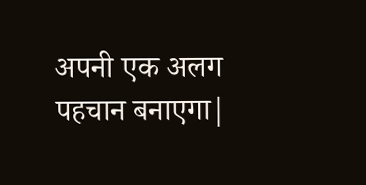अपनी एक अलग पहचान बनाएगा|